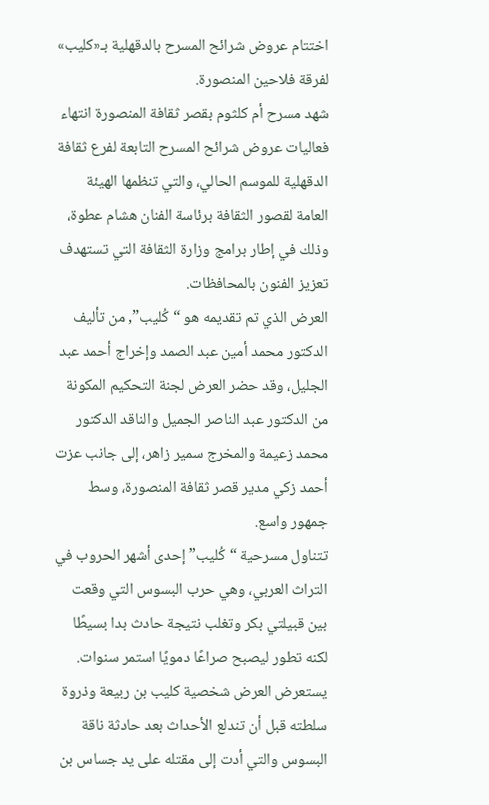اختتام عروض شرائح المسرح بالدقهلية بـ«كليب» لفرقة فلاحين المنصورة.
شهد مسرح أم كلثوم بقصر ثقافة المنصورة انتهاء فعاليات عروض شرائح المسرح التابعة لفرع ثقافة الدقهلية للموسم الحالي، والتي تنظمها الهيئة العامة لقصور الثقافة برئاسة الفنان هشام عطوة، وذلك في إطار برامج وزارة الثقافة التي تستهدف تعزيز الفنون بالمحافظات.
العرض الذي تم تقديمه هو “كُليب”, من تأليف الدكتور محمد أمين عبد الصمد وإخراج أحمد عبد الجليل، وقد حضر العرض لجنة التحكيم المكونة من الدكتور عبد الناصر الجميل والناقد الدكتور محمد زعيمة والمخرج سمير زاهر، إلى جانب عزت أحمد زكي مدير قصر ثقافة المنصورة، وسط جمهور واسع.
تتناول مسرحية “كُليب” إحدى أشهر الحروب في التراث العربي، وهي حرب البسوس التي وقعت بين قبيلتي بكر وتغلب نتيجة حادث بدا بسيطًا لكنه تطور ليصبح صراعًا دمويًا استمر سنوات. يستعرض العرض شخصية كليب بن ربيعة وذروة سلطته قبل أن تندلع الأحداث بعد حادثة ناقة البسوس والتي أدت إلى مقتله على يد جساس بن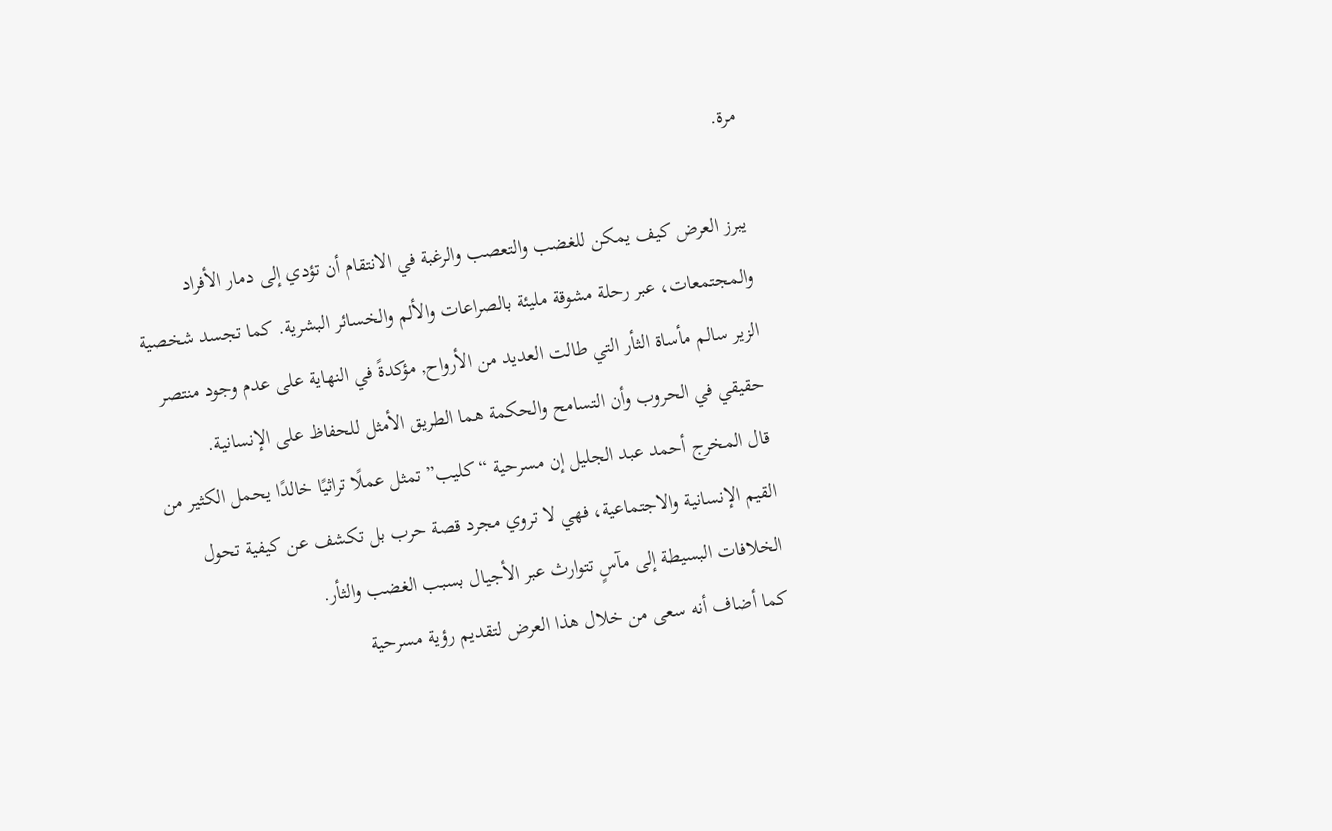مرة.

يبرز العرض كيف يمكن للغضب والتعصب والرغبة في الانتقام أن تؤدي إلى دمار الأفراد والمجتمعات، عبر رحلة مشوقة مليئة بالصراعات والألم والخسائر البشرية. كما تجسد شخصية الزير سالم مأساة الثأر التي طالت العديد من الأرواح, مؤكدةً في النهاية على عدم وجود منتصر حقيقي في الحروب وأن التسامح والحكمة هما الطريق الأمثل للحفاظ على الإنسانية.
قال المخرج أحمد عبد الجليل إن مسرحية “كليب” تمثل عملًا تراثيًا خالدًا يحمل الكثير من القيم الإنسانية والاجتماعية، فهي لا تروي مجرد قصة حرب بل تكشف عن كيفية تحول الخلافات البسيطة إلى مآسٍ تتوارث عبر الأجيال بسبب الغضب والثأر.
كما أضاف أنه سعى من خلال هذا العرض لتقديم رؤية مسرحية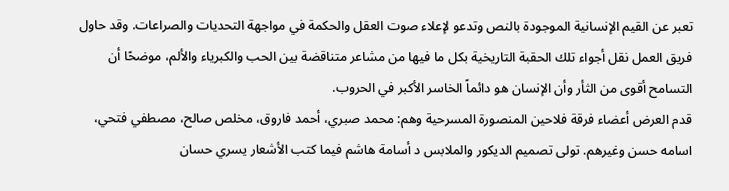تعبر عن القيم الإنسانية الموجودة بالنص وتدعو لإعلاء صوت العقل والحكمة في مواجهة التحديات والصراعات. وقد حاول فريق العمل نقل أجواء تلك الحقبة التاريخية بكل ما فيها من مشاعر متناقضة بين الحب والكبرياء والألم، موضحًا أن التسامح أقوى من الثأر وأن الإنسان هو دائماً الخاسر الأكبر في الحروب.
قدم العرض أعضاء فرقة فلاحين المنصورة المسرحية وهم: محمد صبري، أحمد فاروق، مخلص صالح، مصطفي فتحي، اسامه حسن وغيرهم. تولى تصميم الديكور والملابس د أسامة هاشم فيما كتب الأشعار يسري حسان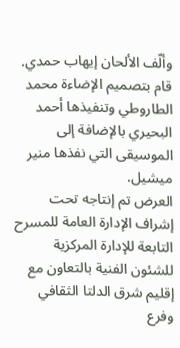وألّف الألحان إيهاب حمدي. قام بتصميم الإضاءة محمد الطاروطي وتنفيذها أحمد البحيري بالإضافة إلى الموسيقى التي نفذها منير ميشيل.
العرض تم إنتاجه تحت إشراف الإدارة العامة للمسرح التابعة للإدارة المركزية للشئون الفنية بالتعاون مع إقليم شرق الدلتا الثقافي وفرع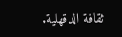ثقافة الدقهلية.